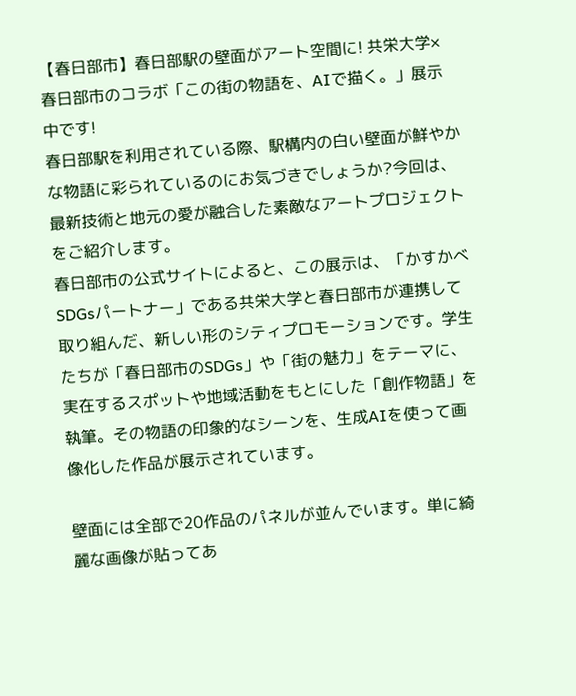【春日部市】春日部駅の壁面がアート空間に! 共栄大学×春日部市のコラボ「この街の物語を、AIで描く。」展示中です!
春日部駅を利用されている際、駅構内の白い壁面が鮮やかな物語に彩られているのにお気づきでしょうか?今回は、最新技術と地元の愛が融合した素敵なアートプロジェクトをご紹介します。
春日部市の公式サイトによると、この展示は、「かすかべSDGsパートナー」である共栄大学と春日部市が連携して取り組んだ、新しい形のシティプロモーションです。学生たちが「春日部市のSDGs」や「街の魅力」をテーマに、実在するスポットや地域活動をもとにした「創作物語」を執筆。その物語の印象的なシーンを、生成AIを使って画像化した作品が展示されています。

壁面には全部で20作品のパネルが並んでいます。単に綺麗な画像が貼ってあ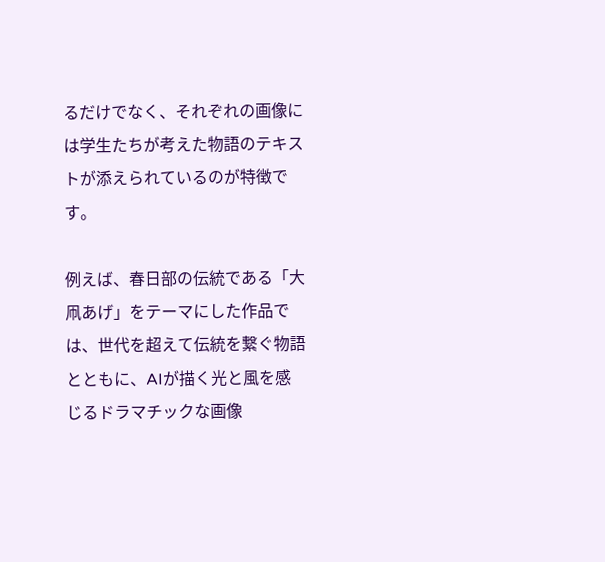るだけでなく、それぞれの画像には学生たちが考えた物語のテキストが添えられているのが特徴です。

例えば、春日部の伝統である「大凧あげ」をテーマにした作品では、世代を超えて伝統を繋ぐ物語とともに、AIが描く光と風を感じるドラマチックな画像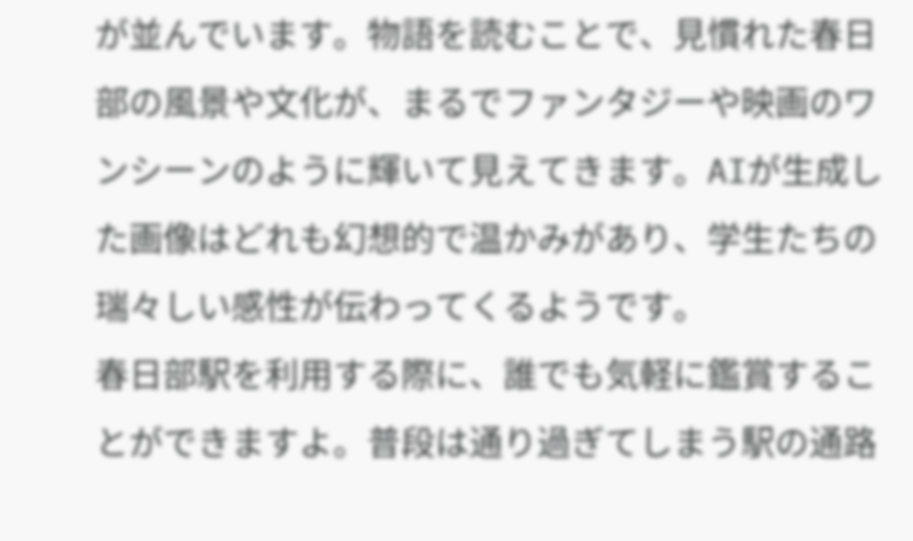が並んでいます。物語を読むことで、見慣れた春日部の風景や文化が、まるでファンタジーや映画のワンシーンのように輝いて見えてきます。AIが生成した画像はどれも幻想的で温かみがあり、学生たちの瑞々しい感性が伝わってくるようです。
春日部駅を利用する際に、誰でも気軽に鑑賞することができますよ。普段は通り過ぎてしまう駅の通路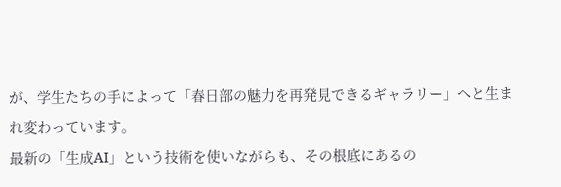が、学生たちの手によって「春日部の魅力を再発見できるギャラリー」へと生まれ変わっています。
最新の「生成AI」という技術を使いながらも、その根底にあるの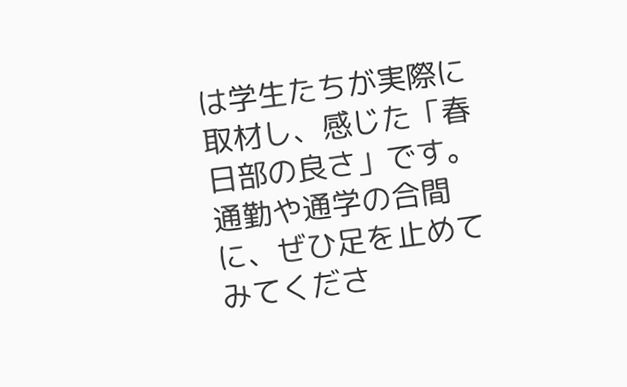は学生たちが実際に取材し、感じた「春日部の良さ」です。通勤や通学の合間に、ぜひ足を止めてみてくださ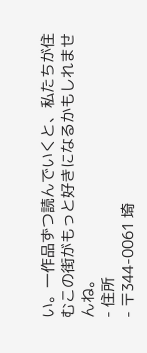い。一作品ずつ読んでいくと、私たちが住むこの街がもっと好きになるかもしれませんね。
- 住所
- 〒344-0061 埼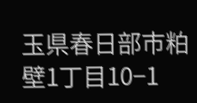玉県春日部市粕壁1丁目10−1